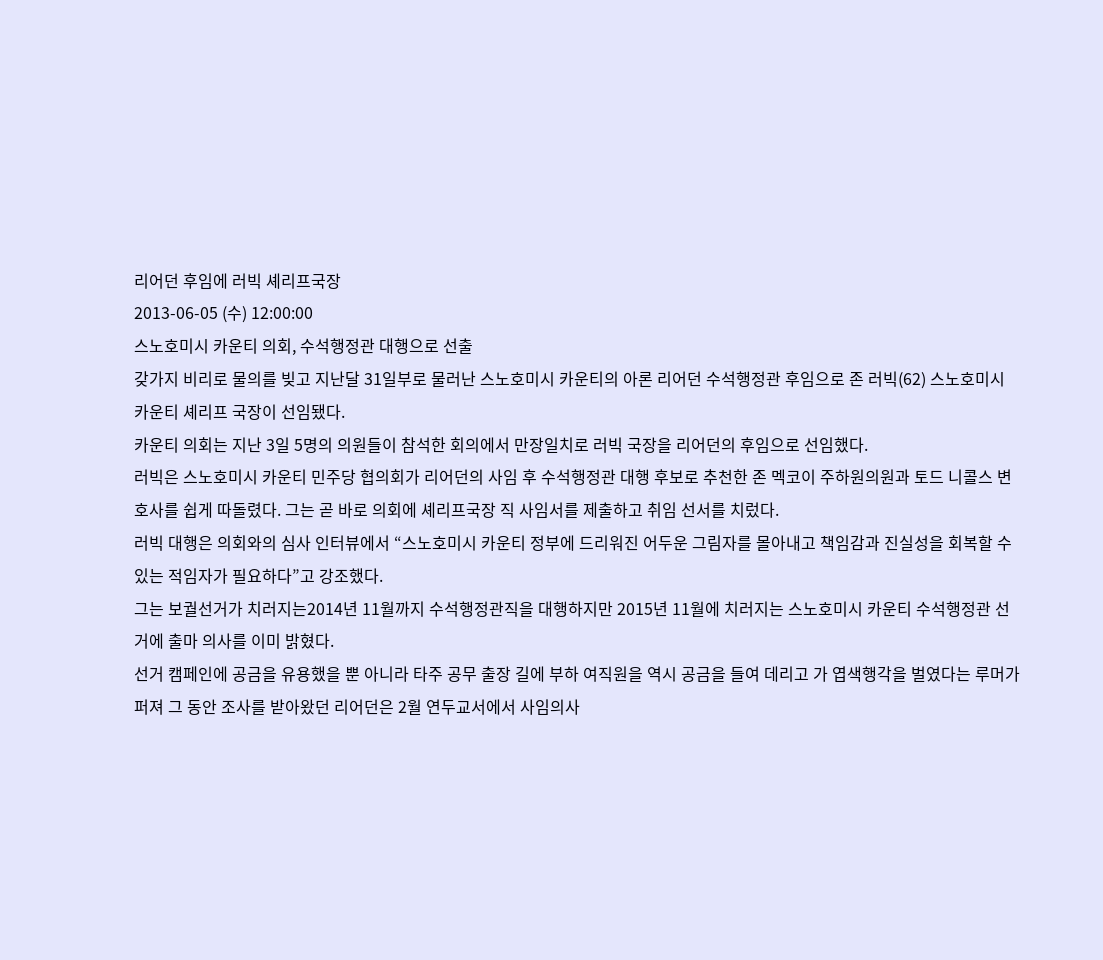리어던 후임에 러빅 셰리프국장
2013-06-05 (수) 12:00:00
스노호미시 카운티 의회, 수석행정관 대행으로 선출
갖가지 비리로 물의를 빚고 지난달 31일부로 물러난 스노호미시 카운티의 아론 리어던 수석행정관 후임으로 존 러빅(62) 스노호미시 카운티 셰리프 국장이 선임됐다.
카운티 의회는 지난 3일 5명의 의원들이 참석한 회의에서 만장일치로 러빅 국장을 리어던의 후임으로 선임했다.
러빅은 스노호미시 카운티 민주당 협의회가 리어던의 사임 후 수석행정관 대행 후보로 추천한 존 멕코이 주하원의원과 토드 니콜스 변호사를 쉽게 따돌렸다. 그는 곧 바로 의회에 셰리프국장 직 사임서를 제출하고 취임 선서를 치렀다.
러빅 대행은 의회와의 심사 인터뷰에서 “스노호미시 카운티 정부에 드리워진 어두운 그림자를 몰아내고 책임감과 진실성을 회복할 수 있는 적임자가 필요하다”고 강조했다.
그는 보궐선거가 치러지는2014년 11월까지 수석행정관직을 대행하지만 2015년 11월에 치러지는 스노호미시 카운티 수석행정관 선거에 출마 의사를 이미 밝혔다.
선거 캠페인에 공금을 유용했을 뿐 아니라 타주 공무 출장 길에 부하 여직원을 역시 공금을 들여 데리고 가 엽색행각을 벌였다는 루머가 퍼져 그 동안 조사를 받아왔던 리어던은 2월 연두교서에서 사임의사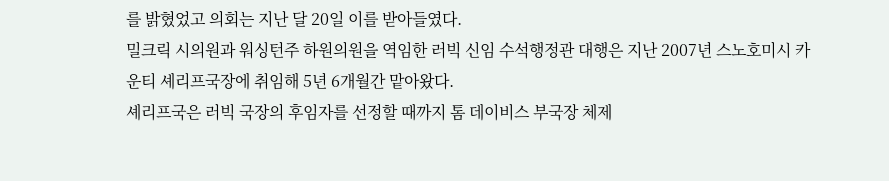를 밝혔었고 의회는 지난 달 20일 이를 받아들였다.
밀크릭 시의원과 워싱턴주 하원의원을 역임한 러빅 신임 수석행정관 대행은 지난 2007년 스노호미시 카운티 셰리프국장에 취임해 5년 6개월간 맡아왔다.
셰리프국은 러빅 국장의 후임자를 선정할 때까지 톰 데이비스 부국장 체제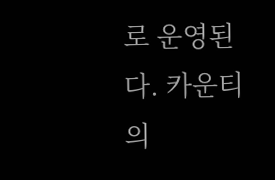로 운영된다. 카운티 의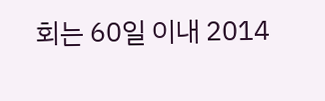회는 60일 이내 2014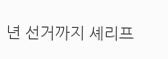년 선거까지 셰리프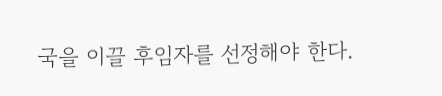국을 이끌 후임자를 선정해야 한다.